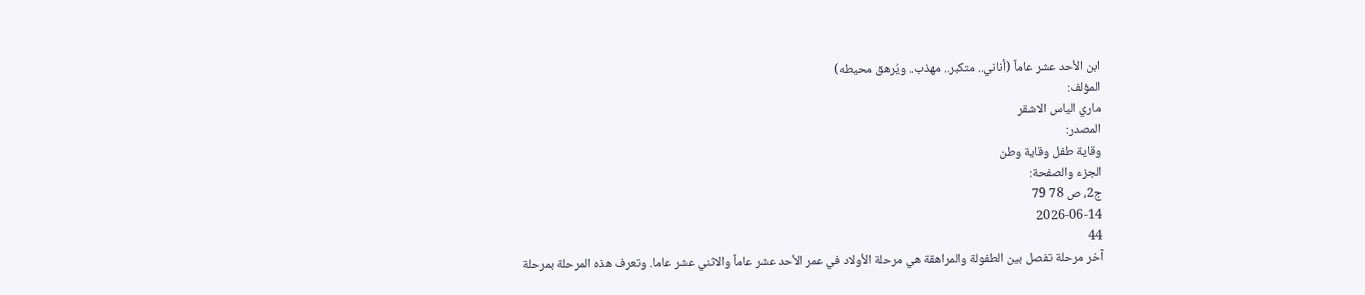ابن الأحد عشر عاماً (أناني.. متكبر.. مهذب.. ويُرهق محيطه)
المؤلف:
ماري الياس الاشقر
المصدر:
وقاية طفل وقاية وطن
الجزء والصفحة:
ج2، ص 78 79
2026-06-14
44
آخر مرحلة تفصل بين الطفولة والمراهقة هي مرحلة الأولاد في عمر الأحد عشر عاماً والاثني عشر عاما. وتعرف هذه المرحلة بمرحلة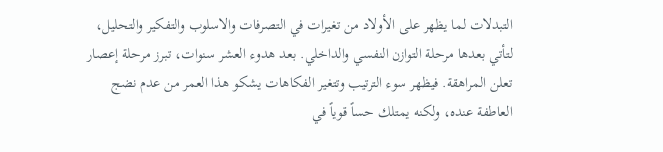التبدلات لما يظهر على الأولاد من تغيرات في التصرفات والاسلوب والتفكير والتحليل، لتأتي بعدها مرحلة التوازن النفسي والداخلي. بعد هدوء العشر سنوات، تبرز مرحلة إعصار تعلن المراهقة. فيظهر سوء الترتيب وتتغير الفكاهات يشكو هذا العمر من عدم نضج العاطفة عنده، ولكنه يمتلك حساً قوياً في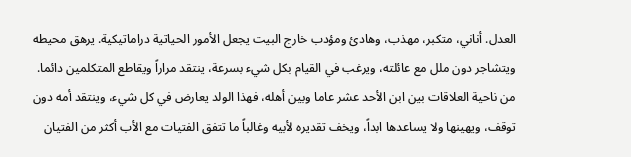العدل. أناني، متكبر، مهذب، وهادئ ومؤدب خارج البيت يجعل الأمور الحياتية دراماتيكية. يرهق محيطه ويتشاجر دون ملل مع عائلته، ويرغب في القيام بكل شيء بسرعة، ينتقد مراراً ويقاطع المتكلمين دائما.
من ناحية العلاقات بين ابن الأحد عشر عاما وبين أهله، فهذا الولد يعارض في كل شيء، وينتقد أمه دون توقف، ويهينها ولا يساعدها ابداً، ويخف تقديره لأبيه وغالباً ما تتفق الفتيات مع الأب أكثر من الفتيان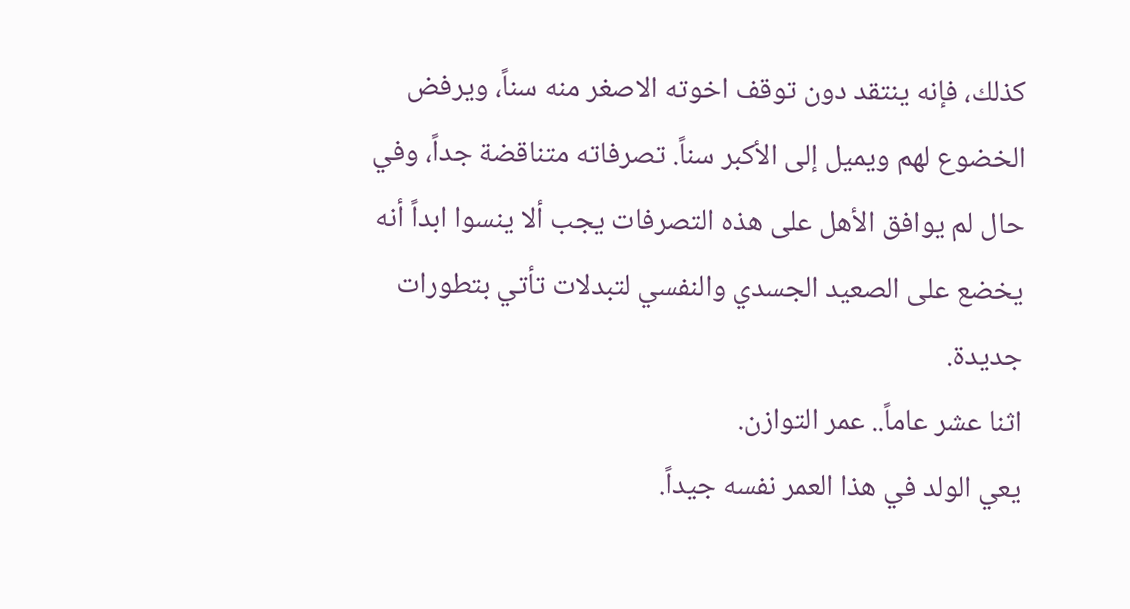كذلك، فإنه ينتقد دون توقف اخوته الاصغر منه سناً، ويرفض الخضوع لهم ويميل إلى الأكبر سناً. تصرفاته متناقضة جداً، وفي حال لم يوافق الأهل على هذه التصرفات يجب ألا ينسوا ابداً أنه يخضع على الصعيد الجسدي والنفسي لتبدلات تأتي بتطورات جديدة.
اثنا عشر عاماً.. عمر التوازن.
يعي الولد في هذا العمر نفسه جيداً.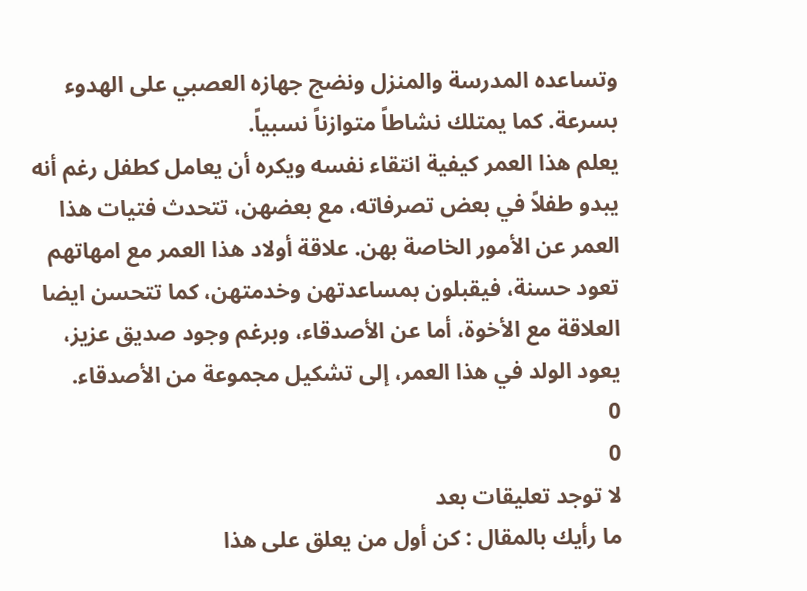وتساعده المدرسة والمنزل ونضج جهازه العصبي على الهدوء بسرعة. كما يمتلك نشاطاً متوازناً نسبياً.
يعلم هذا العمر كيفية انتقاء نفسه ويكره أن يعامل كطفل رغم أنه يبدو طفلاً في بعض تصرفاته، مع بعضهن، تتحدث فتيات هذا العمر عن الأمور الخاصة بهن. علاقة أولاد هذا العمر مع امهاتهم تعود حسنة، فيقبلون بمساعدتهن وخدمتهن، كما تتحسن ايضا العلاقة مع الأخوة، أما عن الأصدقاء، وبرغم وجود صديق عزيز، يعود الولد في هذا العمر، إلى تشكيل مجموعة من الأصدقاء.
0
0
لا توجد تعليقات بعد
ما رأيك بالمقال : كن أول من يعلق على هذا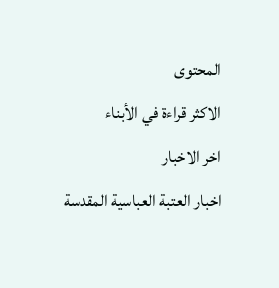المحتوى
الاكثر قراءة في الأبناء
اخر الاخبار
اخبار العتبة العباسية المقدسة